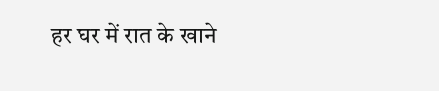हर घर में रात के खाने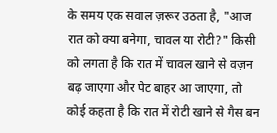के समय एक सवाल ज़रूर उठता है, "आज रात को क्या बनेगा, चावल या रोटी?" किसी को लगता है कि रात में चावल खाने से वज़न बढ़ जाएगा और पेट बाहर आ जाएगा, तो कोई कहता है कि रात में रोटी खाने से गैस बन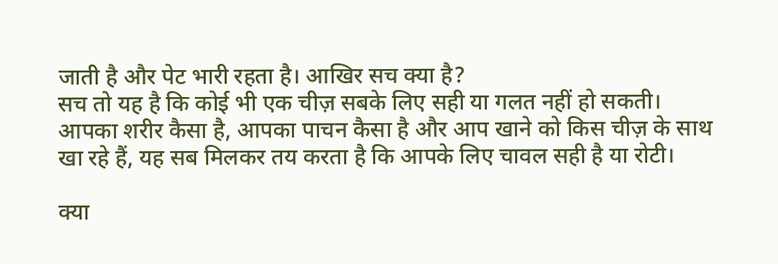जाती है और पेट भारी रहता है। आखिर सच क्या है?
सच तो यह है कि कोई भी एक चीज़ सबके लिए सही या गलत नहीं हो सकती। आपका शरीर कैसा है, आपका पाचन कैसा है और आप खाने को किस चीज़ के साथ खा रहे हैं, यह सब मिलकर तय करता है कि आपके लिए चावल सही है या रोटी।

क्या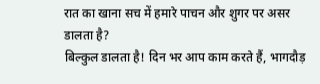रात का खाना सच में हमारे पाचन और शुगर पर असर डालता है?
बिल्कुल डालता है! दिन भर आप काम करते हैं, भागदौड़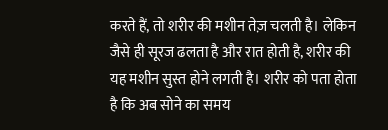करते हैं, तो शरीर की मशीन तेज़ चलती है। लेकिन जैसे ही सूरज ढलता है और रात होती है, शरीर की यह मशीन सुस्त होने लगती है। शरीर को पता होता है कि अब सोने का समय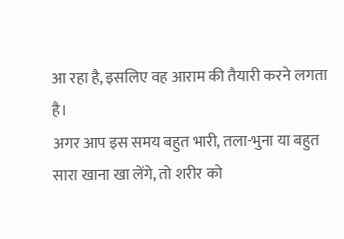आ रहा है, इसलिए वह आराम की तैयारी करने लगता है।
अगर आप इस समय बहुत भारी, तला-भुना या बहुत सारा खाना खा लेंगे, तो शरीर को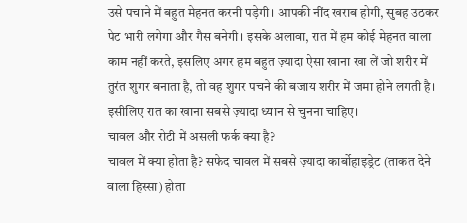उसे पचाने में बहुत मेहनत करनी पड़ेगी। आपकी नींद खराब होगी, सुबह उठकर पेट भारी लगेगा और गैस बनेगी। इसके अलावा, रात में हम कोई मेहनत वाला काम नहीं करते, इसलिए अगर हम बहुत ज़्यादा ऐसा खाना खा लें जो शरीर में तुरंत शुगर बनाता है, तो वह शुगर पचने की बजाय शरीर में जमा होने लगती है। इसीलिए रात का खाना सबसे ज़्यादा ध्यान से चुनना चाहिए।
चावल और रोटी में असली फर्क क्या है?
चावल में क्या होता है? सफेद चावल में सबसे ज़्यादा कार्बोहाइड्रेट (ताकत देने वाला हिस्सा) होता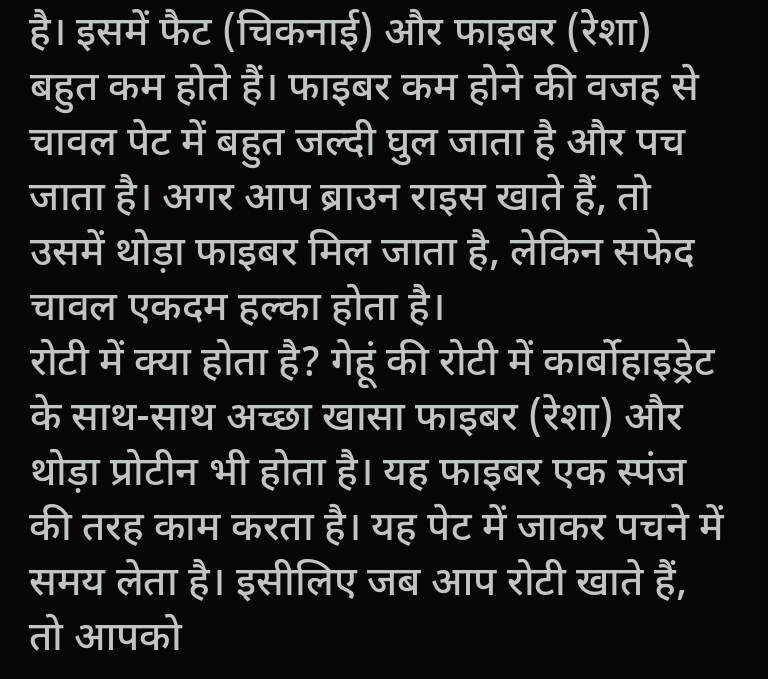है। इसमें फैट (चिकनाई) और फाइबर (रेशा) बहुत कम होते हैं। फाइबर कम होने की वजह से चावल पेट में बहुत जल्दी घुल जाता है और पच जाता है। अगर आप ब्राउन राइस खाते हैं, तो उसमें थोड़ा फाइबर मिल जाता है, लेकिन सफेद चावल एकदम हल्का होता है।
रोटी में क्या होता है? गेहूं की रोटी में कार्बोहाइड्रेट के साथ-साथ अच्छा खासा फाइबर (रेशा) और थोड़ा प्रोटीन भी होता है। यह फाइबर एक स्पंज की तरह काम करता है। यह पेट में जाकर पचने में समय लेता है। इसीलिए जब आप रोटी खाते हैं, तो आपको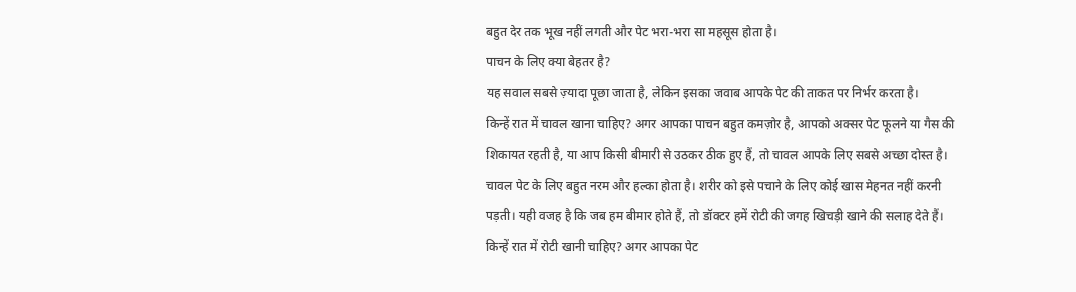बहुत देर तक भूख नहीं लगती और पेट भरा-भरा सा महसूस होता है।
पाचन के लिए क्या बेहतर है?
यह सवाल सबसे ज़्यादा पूछा जाता है, लेकिन इसका जवाब आपके पेट की ताकत पर निर्भर करता है।
किन्हें रात में चावल खाना चाहिए? अगर आपका पाचन बहुत कमज़ोर है, आपको अक्सर पेट फूलने या गैस की शिकायत रहती है, या आप किसी बीमारी से उठकर ठीक हुए हैं, तो चावल आपके लिए सबसे अच्छा दोस्त है। चावल पेट के लिए बहुत नरम और हल्का होता है। शरीर को इसे पचाने के लिए कोई खास मेहनत नहीं करनी पड़ती। यही वजह है कि जब हम बीमार होते हैं, तो डॉक्टर हमें रोटी की जगह खिचड़ी खाने की सलाह देते हैं।
किन्हें रात में रोटी खानी चाहिए? अगर आपका पेट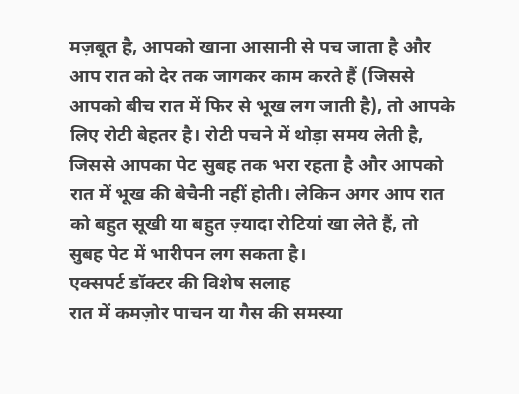मज़बूत है, आपको खाना आसानी से पच जाता है और आप रात को देर तक जागकर काम करते हैं (जिससे आपको बीच रात में फिर से भूख लग जाती है), तो आपके लिए रोटी बेहतर है। रोटी पचने में थोड़ा समय लेती है, जिससे आपका पेट सुबह तक भरा रहता है और आपको रात में भूख की बेचैनी नहीं होती। लेकिन अगर आप रात को बहुत सूखी या बहुत ज़्यादा रोटियां खा लेते हैं, तो सुबह पेट में भारीपन लग सकता है।
एक्सपर्ट डॉक्टर की विशेष सलाह
रात में कमज़ोर पाचन या गैस की समस्या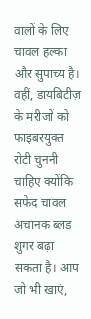वालों के लिए चावल हल्का और सुपाच्य है। वहीं, डायबिटीज़ के मरीजों को फाइबरयुक्त रोटी चुननी चाहिए क्योंकि सफेद चावल अचानक ब्लड शुगर बढ़ा सकता है। आप जो भी खाएं,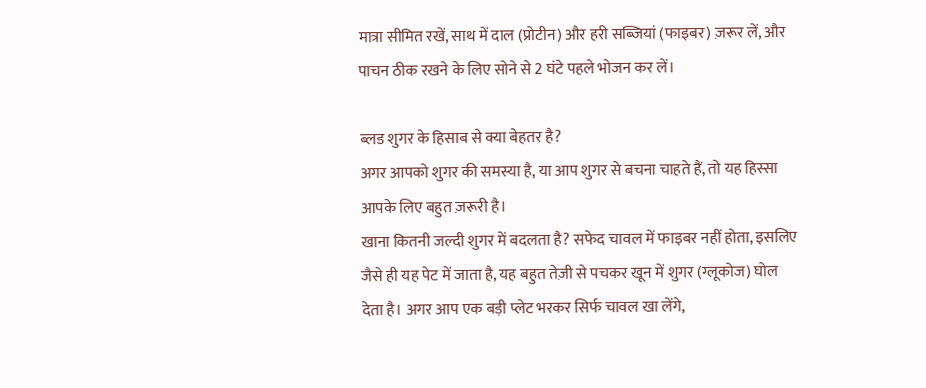मात्रा सीमित रखें, साथ में दाल (प्रोटीन) और हरी सब्जियां (फाइबर) ज़रूर लें, और पाचन ठीक रखने के लिए सोने से 2 घंटे पहले भोजन कर लें।

ब्लड शुगर के हिसाब से क्या बेहतर है?
अगर आपको शुगर की समस्या है, या आप शुगर से बचना चाहते हैं, तो यह हिस्सा आपके लिए बहुत ज़रूरी है।
खाना कितनी जल्दी शुगर में बदलता है? सफेद चावल में फाइबर नहीं होता, इसलिए जैसे ही यह पेट में जाता है, यह बहुत तेज़ी से पचकर खून में शुगर (ग्लूकोज) घोल देता है। अगर आप एक बड़ी प्लेट भरकर सिर्फ चावल खा लेंगे,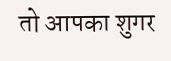तो आपका शुगर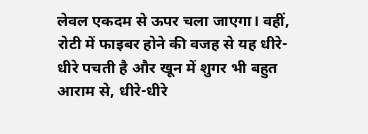लेवल एकदम से ऊपर चला जाएगा। वहीं, रोटी में फाइबर होने की वजह से यह धीरे-धीरे पचती है और खून में शुगर भी बहुत आराम से, धीरे-धीरे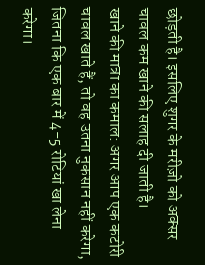छोड़ती है। इसलिए शुगर के मरीज़ो को अक्सर चावल कम खाने की सलाह दी जाती है।
खाने की मात्रा का कमाल: अगर आप एक कटोरी चावल खाते हैं, तो वह उतना नुकसान नहीं करेगा, जितना कि एक बार में 4-5 रोटियां खा लेना करेगा।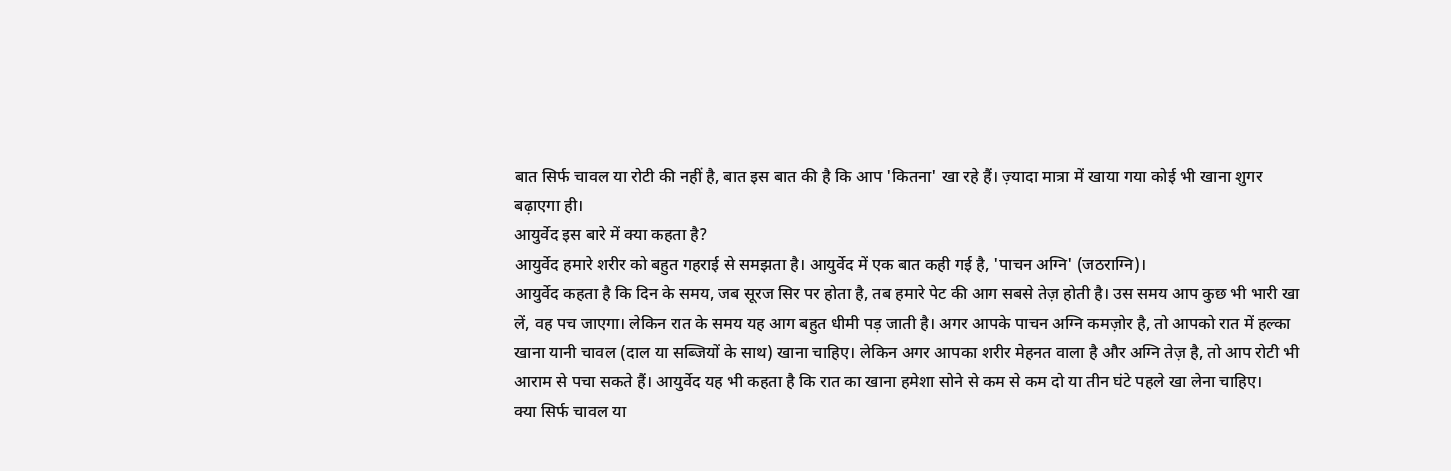बात सिर्फ चावल या रोटी की नहीं है, बात इस बात की है कि आप 'कितना' खा रहे हैं। ज़्यादा मात्रा में खाया गया कोई भी खाना शुगर बढ़ाएगा ही।
आयुर्वेद इस बारे में क्या कहता है?
आयुर्वेद हमारे शरीर को बहुत गहराई से समझता है। आयुर्वेद में एक बात कही गई है, 'पाचन अग्नि' (जठराग्नि)।
आयुर्वेद कहता है कि दिन के समय, जब सूरज सिर पर होता है, तब हमारे पेट की आग सबसे तेज़ होती है। उस समय आप कुछ भी भारी खा लें, वह पच जाएगा। लेकिन रात के समय यह आग बहुत धीमी पड़ जाती है। अगर आपके पाचन अग्नि कमज़ोर है, तो आपको रात में हल्का खाना यानी चावल (दाल या सब्जियों के साथ) खाना चाहिए। लेकिन अगर आपका शरीर मेहनत वाला है और अग्नि तेज़ है, तो आप रोटी भी आराम से पचा सकते हैं। आयुर्वेद यह भी कहता है कि रात का खाना हमेशा सोने से कम से कम दो या तीन घंटे पहले खा लेना चाहिए।
क्या सिर्फ चावल या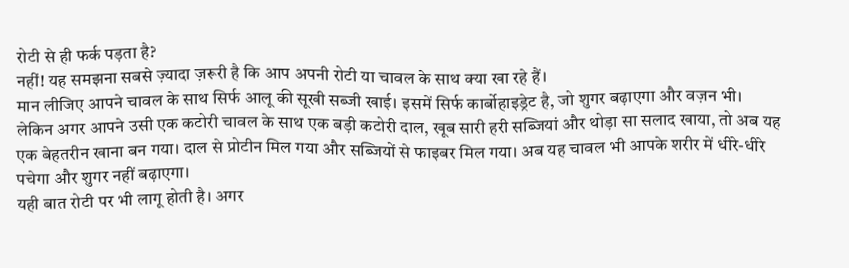रोटी से ही फर्क पड़ता है?
नहीं! यह समझना सबसे ज़्यादा ज़रूरी है कि आप अपनी रोटी या चावल के साथ क्या खा रहे हैं।
मान लीजिए आपने चावल के साथ सिर्फ आलू की सूखी सब्जी खाई। इसमें सिर्फ कार्बोहाइड्रेट है, जो शुगर बढ़ाएगा और वज़न भी। लेकिन अगर आपने उसी एक कटोरी चावल के साथ एक बड़ी कटोरी दाल, खूब सारी हरी सब्जियां और थोड़ा सा सलाद खाया, तो अब यह एक बेहतरीन खाना बन गया। दाल से प्रोटीन मिल गया और सब्जियों से फाइबर मिल गया। अब यह चावल भी आपके शरीर में धीरे-धीरे पचेगा और शुगर नहीं बढ़ाएगा।
यही बात रोटी पर भी लागू होती है। अगर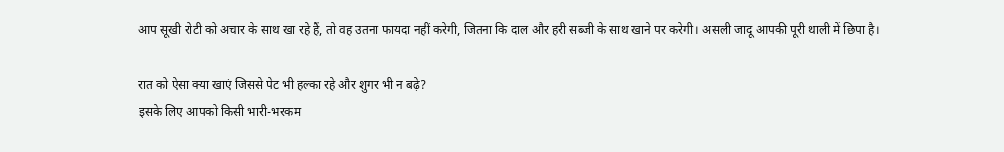आप सूखी रोटी को अचार के साथ खा रहे हैं, तो वह उतना फायदा नहीं करेगी, जितना कि दाल और हरी सब्जी के साथ खाने पर करेगी। असली जादू आपकी पूरी थाली में छिपा है।

रात को ऐसा क्या खाएं जिससे पेट भी हल्का रहे और शुगर भी न बढ़े?
इसके लिए आपको किसी भारी-भरकम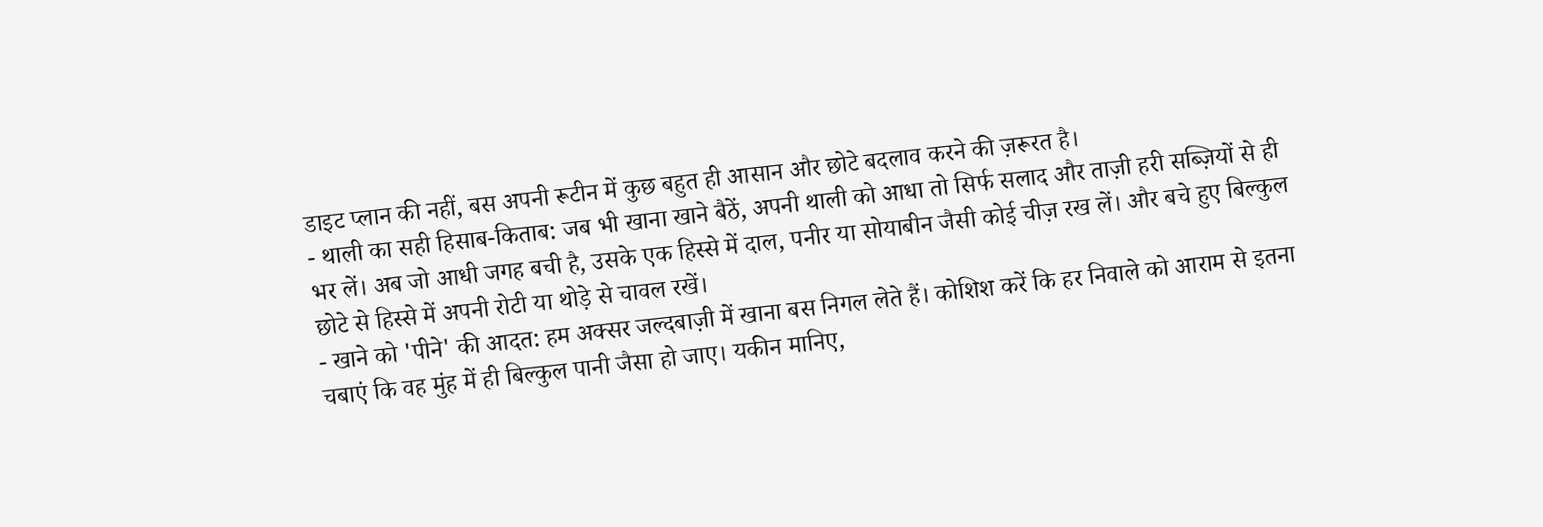डाइट प्लान की नहीं, बस अपनी रूटीन में कुछ बहुत ही आसान और छोटे बदलाव करने की ज़रूरत है।
- थाली का सही हिसाब-किताब: जब भी खाना खाने बैठें, अपनी थाली को आधा तो सिर्फ सलाद और ताज़ी हरी सब्ज़ियों से ही भर लें। अब जो आधी जगह बची है, उसके एक हिस्से में दाल, पनीर या सोयाबीन जैसी कोई चीज़ रख लें। और बचे हुए बिल्कुल छोटे से हिस्से में अपनी रोटी या थोड़े से चावल रखें।
- खाने को 'पीने' की आदत: हम अक्सर जल्दबाज़ी में खाना बस निगल लेते हैं। कोशिश करें कि हर निवाले को आराम से इतना चबाएं कि वह मुंह में ही बिल्कुल पानी जैसा हो जाए। यकीन मानिए,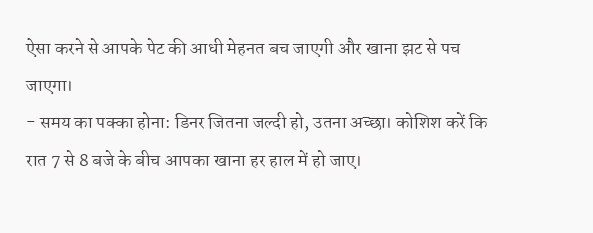ऐसा करने से आपके पेट की आधी मेहनत बच जाएगी और खाना झट से पच जाएगा।
- समय का पक्का होना: डिनर जितना जल्दी हो, उतना अच्छा। कोशिश करें कि रात 7 से 8 बजे के बीच आपका खाना हर हाल में हो जाए।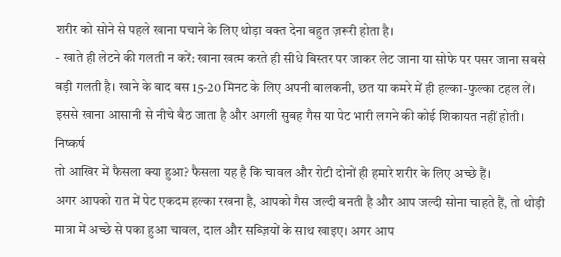शरीर को सोने से पहले खाना पचाने के लिए थोड़ा वक्त देना बहुत ज़रूरी होता है।
- खाते ही लेटने की गलती न करें: खाना खत्म करते ही सीधे बिस्तर पर जाकर लेट जाना या सोफे पर पसर जाना सबसे बड़ी गलती है। खाने के बाद बस 15-20 मिनट के लिए अपनी बालकनी, छत या कमरे में ही हल्का-फुल्का टहल लें। इससे खाना आसानी से नीचे बैठ जाता है और अगली सुबह गैस या पेट भारी लगने की कोई शिकायत नहीं होती।
निष्कर्ष
तो आखिर में फैसला क्या हुआ? फैसला यह है कि चावल और रोटी दोनों ही हमारे शरीर के लिए अच्छे हैं।
अगर आपको रात में पेट एकदम हल्का रखना है, आपको गैस जल्दी बनती है और आप जल्दी सोना चाहते हैं, तो थोड़ी मात्रा में अच्छे से पका हुआ चावल, दाल और सब्ज़ियों के साथ खाइए। अगर आप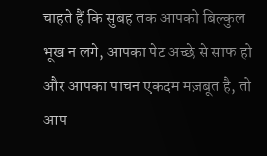चाहते हैं कि सुबह तक आपको बिल्कुल भूख न लगे, आपका पेट अच्छे से साफ हो और आपका पाचन एकदम मज़बूत है, तो आप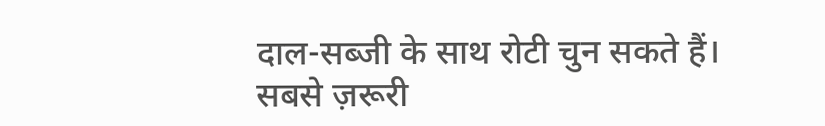दाल-सब्जी के साथ रोटी चुन सकते हैं।
सबसे ज़रूरी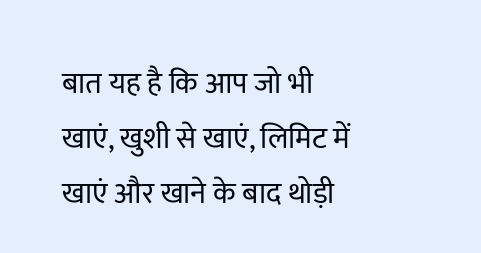बात यह है कि आप जो भी खाएं, खुशी से खाएं, लिमिट में खाएं और खाने के बाद थोड़ी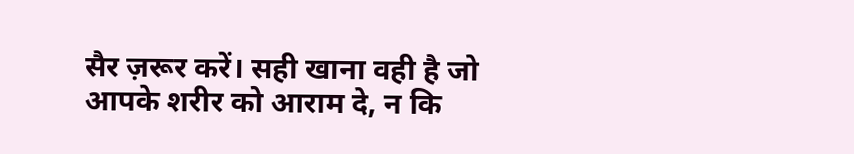सैर ज़रूर करें। सही खाना वही है जो आपके शरीर को आराम दे, न कि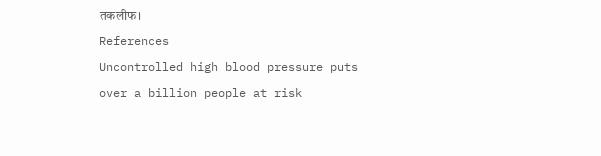तकलीफ।
References
Uncontrolled high blood pressure puts over a billion people at risk